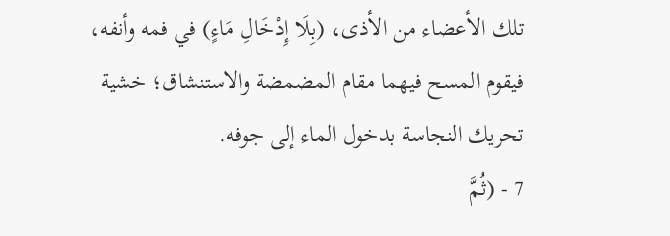تلك الأعضاء من الأذى، (بِلَا إِدْخَالِ مَاءٍ) في فمه وأنفه، فيقوم المسح فيهما مقام المضمضة والاستنشاق؛ خشية تحريك النجاسة بدخول الماء إلى جوفه.
7 - (ثُمَّ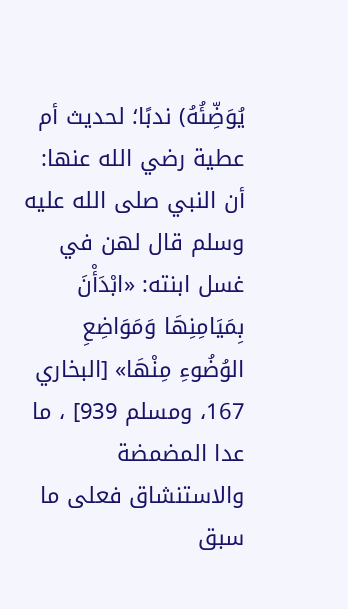يُوَضِّئُهُ) ندبًا؛ لحديث أم عطية رضي الله عنها: أن النبي صلى الله عليه وسلم قال لهن في غسل ابنته: «ابْدَأْنَ بِمَيَامِنِهَا وَمَوَاضِعِ الوُضُوءِ مِنْهَا» [البخاري 167، ومسلم 939] ، ما عدا المضمضة والاستنشاق فعلى ما سبق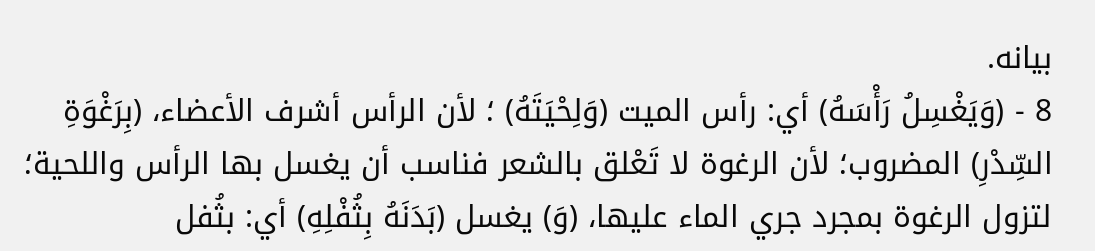بيانه.
8 - (وَيَغْسِلُ رَأْسَهُ) أي: رأس الميت (وَلِحْيَتَهُ) ؛ لأن الرأس أشرف الأعضاء، (بِرَغْوَةِ السِّدْرِ) المضروب؛ لأن الرغوة لا تَعْلق بالشعر فناسب أن يغسل بها الرأس واللحية؛ لتزول الرغوة بمجرد جري الماء عليها، (وَ) يغسل (بَدَنَهُ بِثُفْلِهِ) أي: بثُفل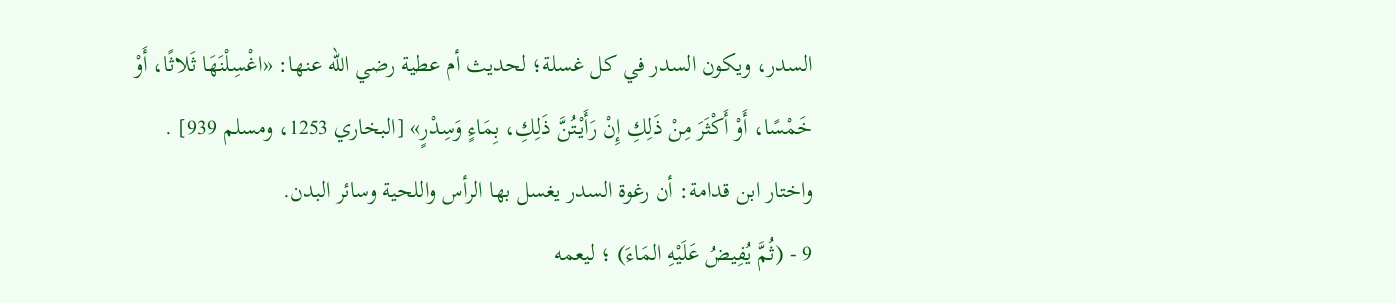السدر، ويكون السدر في كل غسلة؛ لحديث أم عطية رضي الله عنها: «اغْسِلْنَهَا ثَلاثًا، أَوْ خَمْسًا، أَوْ أَكْثَرَ مِنْ ذَلِكِ إِنْ رَأَيْتُنَّ ذَلِكِ، بِمَاءٍ وَسِدْرٍ» [البخاري 1253، ومسلم 939] .
واختار ابن قدامة: أن رغوة السدر يغسل بها الرأس واللحية وسائر البدن.
9 - (ثُمَّ يُفِيضُ عَلَيْهِ المَاءَ) ؛ ليعمه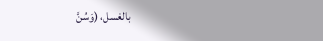بالغسل، (وَسُنَّ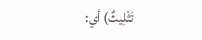تَثْلِيثٌ) أي: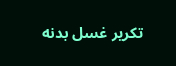تكرير غسل بدنه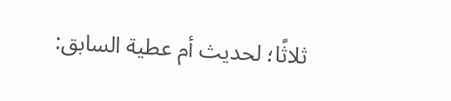ثلاثًا؛ لحديث أم عطية السابق: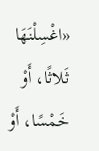«اغْسِلْنَهَا ثَلاثًا، أَوْ خَمْسًا، أَوْ